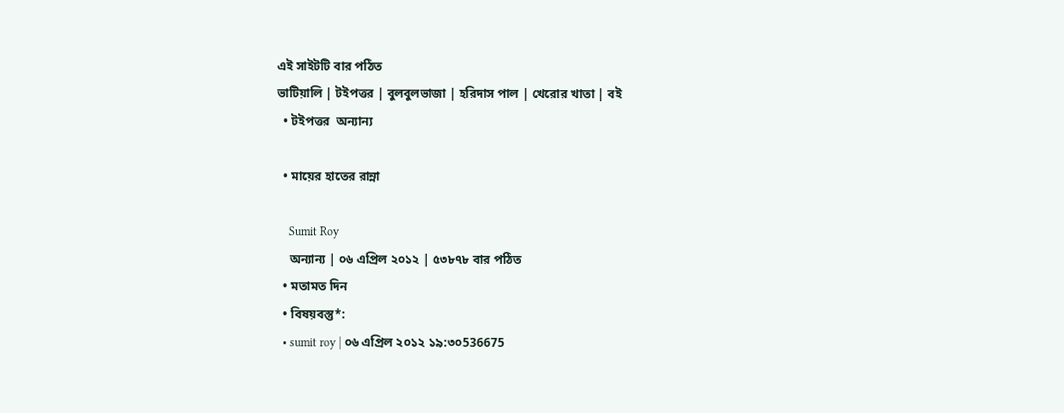এই সাইটটি বার পঠিত
ভাটিয়ালি | টইপত্তর | বুলবুলভাজা | হরিদাস পাল | খেরোর খাতা | বই
  • টইপত্তর  অন্যান্য

  • মায়ের হাতের রান্না

    Sumit Roy
    অন্যান্য | ০৬ এপ্রিল ২০১২ | ৫৩৮৭৮ বার পঠিত
  • মতামত দিন
  • বিষয়বস্তু*:
  • sumit roy | ০৬ এপ্রিল ২০১২ ১৯:৩০536675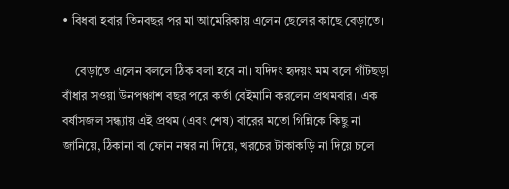• বিধবা হবার তিনবছর পর মা আমেরিকায় এলেন ছেলের কাছে বেড়াতে।

    বেড়াতে এলেন বললে ঠিক বলা হবে না। যদিদং হৃদয়ং মম বলে গাঁটছড়া বাঁধার সওয়া উনপঞ্চাশ বছর পরে কর্তা বেইমানি করলেন প্রথমবার। এক বর্ষাসজল সন্ধ্যায় এই প্রথম (এবং শেষ) বারের মতো গিন্নিকে কিছু না জানিয়ে, ঠিকানা বা ফোন নম্বর না দিয়ে, খরচের টাকাকড়ি না দিয়ে চলে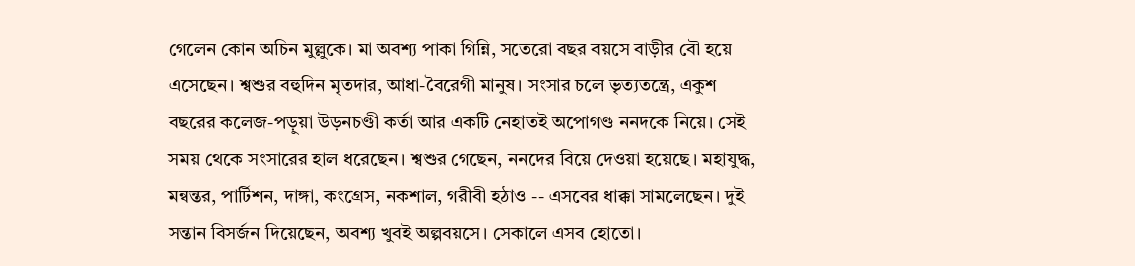গেলেন কোন অচিন মুল্লুকে। মা অবশ্য পাকা গিন্নি, সতেরো বছর বয়সে বাড়ীর বৌ হয়ে এসেছেন। শ্বশুর বহুদিন মৃতদার, আধা-বৈরেগী মানুষ। সংসার চলে ভৃত্যতন্ত্রে, একুশ বছরের কলেজ-পড়ুয়া উড়নচণ্ডী কর্তা আর একটি নেহাতই অপোগণ্ড ননদকে নিয়ে। সেই সময় থেকে সংসারের হাল ধরেছেন। শ্বশুর গেছেন, ননদের বিয়ে দেওয়া হয়েছে। মহাযুদ্ধ, মন্বন্তর, পার্টিশন, দাঙ্গা, কংগ্রেস, নকশাল, গরীবী হঠাও -- এসবের ধাক্কা সামলেছেন। দুই সন্তান বিসর্জন দিয়েছেন, অবশ্য খুবই অল্পবয়সে। সেকালে এসব হোতো।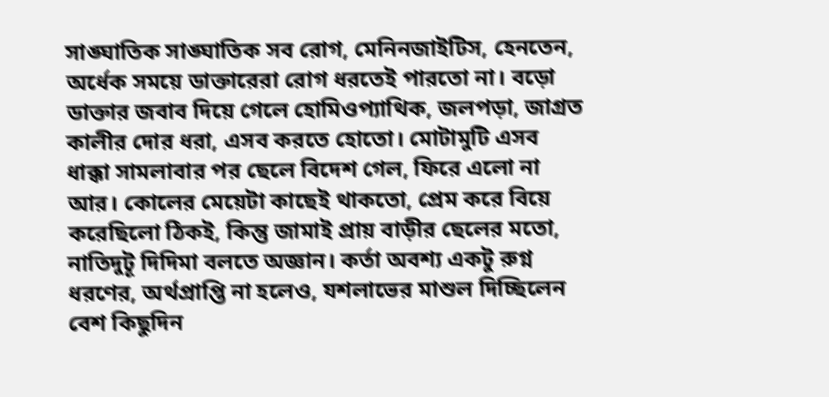সাঙ্ঘাতিক সাঙ্ঘাতিক সব রোগ, মেনিনজাইটিস, হেনতেন, অর্ধেক সময়ে ডাক্তারেরা রোগ ধরতেই পারতো না। বড়ো ডাক্তার জবাব দিয়ে গেলে হোমিওপ্যাথিক, জলপড়া, জাগ্রত কালীর দোর ধরা, এসব করতে হোতো। মোটামুটি এসব ধাক্কা সামলাবার পর ছেলে বিদেশ গেল, ফিরে এলো না আর। কোলের মেয়েটা কাছেই থাকতো, প্রেম করে বিয়ে করেছিলো ঠিকই, কিন্তু জামাই প্রায় বাড়ীর ছেলের মতো, নাতিদুটূ দিদিমা বলতে অজ্ঞান। কর্তা অবশ্য একটু রুগ্ন ধরণের, অর্থপ্রাপ্তি না হলেও, যশলাভের মাশুল দিচ্ছিলেন বেশ কিছুদিন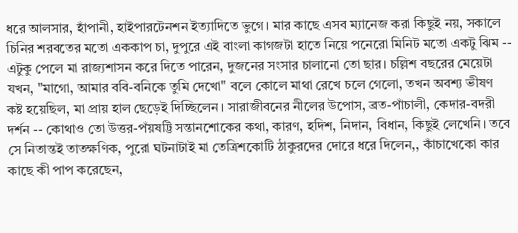ধরে আলসার, হাঁপানী, হাইপারটেনশন ইত্যাদিতে ভুগে। মার কাছে এসব ম্যানেজ করা কিছুই নয়, সকালে চিনির শরবতের মতো এককাপ চা, দুপুরে এই বাংলা কাগজটা হাতে নিয়ে পনেরো মিনিট মতো একটু ঝিম -- এটুকু পেলে মা রাজ্যশাসন করে দিতে পারেন, দুজনের সংসার চালানো তো ছার। চল্লিশ বছরের মেয়েটা যখন, "মাগো, আমার ববি-বনিকে তুমি দেখো" বলে কোলে মাথা রেখে চলে গেলো, তখন অবশ্য ভীষণ কষ্ট হয়েছিল, মা প্রায় হাল ছেড়েই দিচ্ছিলেন। সারাজীবনের নীলের উপোস, ব্রত-পাঁচালী, কেদার-বদরী দর্শন -- কোথাও তো উত্তর-পঁয়ষট্টি সন্তানশোকের কথা, কারণ, হদিশ, নিদান, বিধান, কিছুই লেখেনি। তবে সে নিতান্তই তাতক্ষণিক, পুরো ঘটনাটাই মা তেত্রিশকোটি ঠাকুরদের দোরে ধরে দিলেন,, কাঁচাখেকো কার কাছে কী পাপ করেছেন,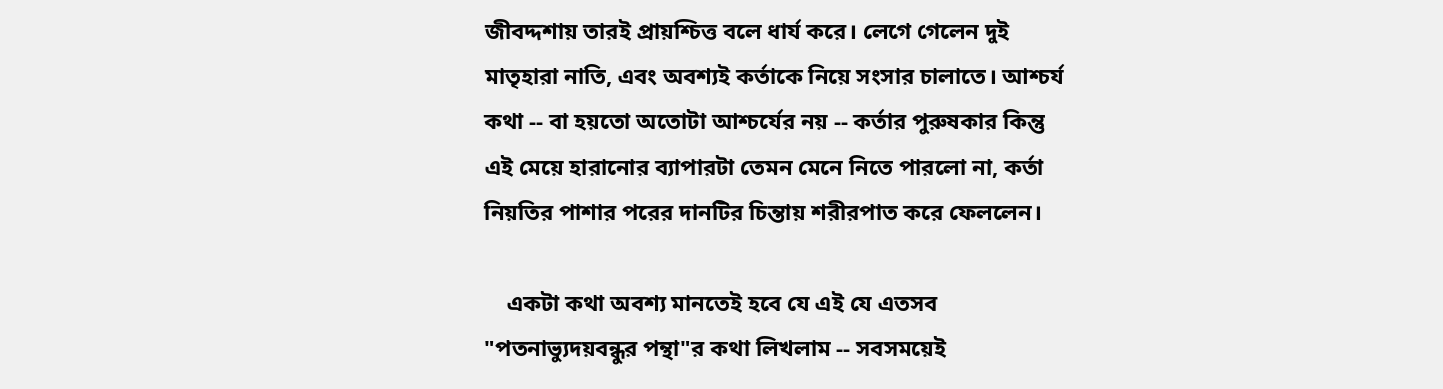জীবদ্দশায় তারই প্রায়শ্চিত্ত বলে ধার্য করে। লেগে গেলেন দুই মাতৃহারা নাতি, এবং অবশ্যই কর্তাকে নিয়ে সংসার চালাতে। আশ্চর্য কথা -- বা হয়তো অতোটা আশ্চর্যের নয় -- কর্তার পুরুষকার কিন্তু এই মেয়ে হারানোর ব্যাপারটা তেমন মেনে নিতে পারলো না, কর্তা নিয়তির পাশার পরের দানটির চিন্তায় শরীরপাত করে ফেললেন।

    একটা কথা অবশ্য মানতেই হবে যে এই যে এতসব "পতনাভ্যুদয়বন্ধুর পন্থা"র কথা লিখলাম -- সবসময়েই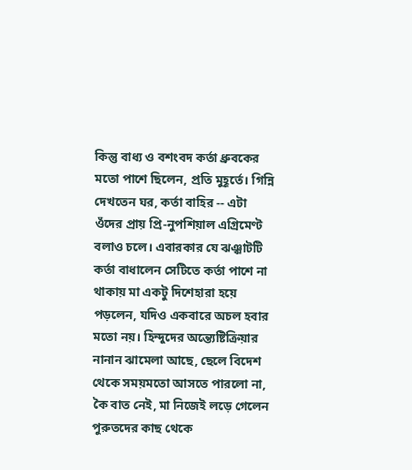কিন্তু বাধ্য ও বশংবদ কর্তা ধ্রুবকের মতো পাশে ছিলেন, প্রতি মুহূর্তে। গিন্নি দেখতেন ঘর, কর্তা বাহির -- এটা ওঁদের প্রায় প্রি-নুপশিয়াল এগ্রিমেণ্ট বলাও চলে। এবারকার যে ঝঞ্ঝাটটি কর্তা বাধালেন সেটিতে কর্তা পাশে না থাকায় মা একটু দিশেহারা হয়ে পড়লেন, যদিও একবারে অচল হবার মতো নয়। হিন্দুদের অন্ত্যেষ্টিক্রিয়ার নানান ঝামেলা আছে, ছেলে বিদেশ থেকে সময়মতো আসতে পারলো না, কৈ বাত নেই, মা নিজেই লড়ে গেলেন পুরুতদের কাছ থেকে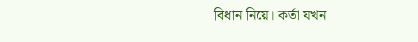বিধান নিয়ে। কর্তা যখন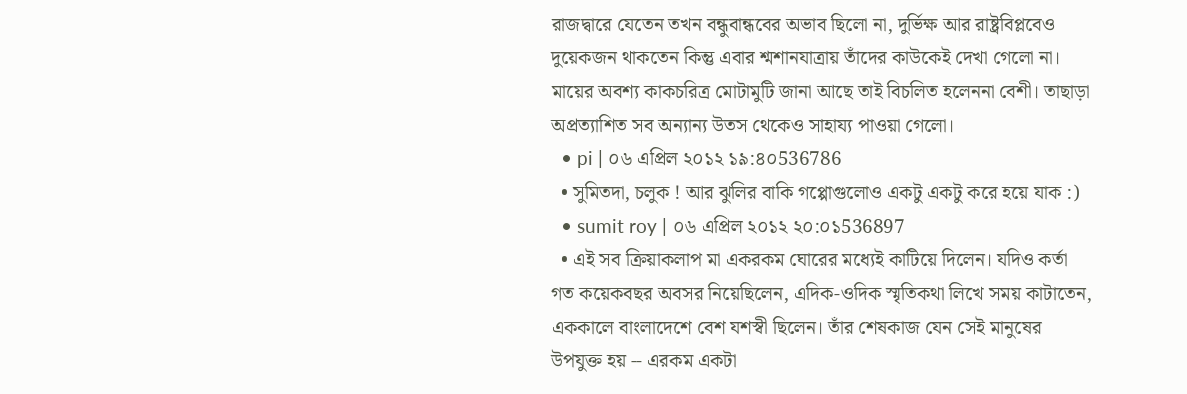রাজদ্বারে যেতেন তখন বন্ধুবান্ধবের অভাব ছিলো না, দুর্ভিক্ষ আর রাষ্ট্রবিপ্লবেও দুয়েকজন থাকতেন কিন্তু এবার শ্মশানযাত্রায় তাঁদের কাউকেই দেখা গেলো না। মায়ের অবশ্য কাকচরিত্র মোটামুটি জানা আছে তাই বিচলিত হলেননা বেশী। তাছাড়া অপ্রত্যাশিত সব অন্যান্য উতস থেকেও সাহায্য পাওয়া গেলো।
  • pi | ০৬ এপ্রিল ২০১২ ১৯:৪০536786
  • সুমিতদা, চলুক ! আর ঝুলির বাকি গপ্পোগুলোও একটু একটু করে হয়ে যাক :)
  • sumit roy | ০৬ এপ্রিল ২০১২ ২০:০১536897
  • এই সব ক্রিয়াকলাপ মা একরকম ঘোরের মধ্যেই কাটিয়ে দিলেন। যদিও কর্তা গত কয়েকবছর অবসর নিয়েছিলেন, এদিক-ওদিক স্মৃতিকথা লিখে সময় কাটাতেন, এককালে বাংলাদেশে বেশ যশস্বী ছিলেন। তাঁর শেষকাজ যেন সেই মানুষের উপযুক্ত হয় -- এরকম একটা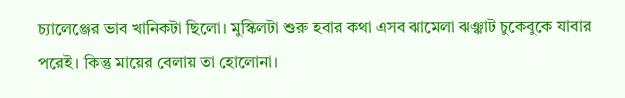চ্যালেঞ্জের ভাব খানিকটা ছিলো। মুস্কিলটা শুরু হবার কথা এসব ঝামেলা ঝঞ্ঝাট চুকেবুকে যাবার পরেই। কিন্তু মায়ের বেলায় তা হোলোনা।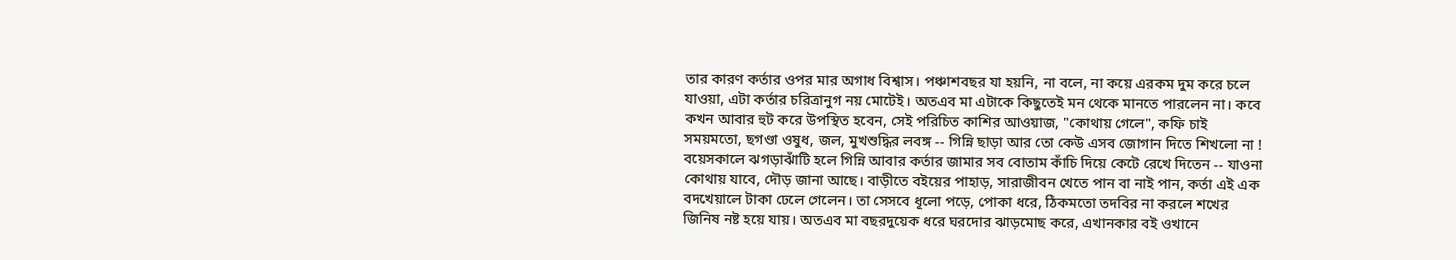তার কারণ কর্তার ওপর মার অগাধ বিশ্বাস। পঞ্চাশবছর যা হয়নি, না বলে, না কয়ে এরকম দুম করে চলে যাওয়া, এটা কর্তার চরিত্রানুগ নয় মোটেই। অতএব মা এটাকে কিছুতেই মন থেকে মানতে পারলেন না। কবে কখন আবার হুট করে উপস্থিত হবেন, সেই পরিচিত কাশির আওয়াজ, "কোথায় গেলে", কফি চাই সময়মতো, ছগণ্ডা ওষুধ, জল, মুখশুদ্ধির লবঙ্গ -- গিন্নি ছাড়া আর তো কেউ এসব জোগান দিতে শিখলো না ! বয়েসকালে ঝগড়াঝাঁটি হলে গিন্নি আবার কর্তার জামার সব বোতাম কাঁচি দিয়ে কেটে রেখে দিতেন -- যাওনা কোথায় যাবে, দৌড় জানা আছে। বাড়ীতে বইয়ের পাহাড়, সারাজীবন খেতে পান বা নাই পান, কর্তা এই এক বদখেয়ালে টাকা ঢেলে গেলেন। তা সেসবে ধূলো পড়ে, পোকা ধরে, ঠিকমতো তদবির না করলে শখের জিনিষ নষ্ট হয়ে যায়। অতএব মা বছরদুয়েক ধরে ঘরদোর ঝাড়মোছ করে, এখানকার বই ওখানে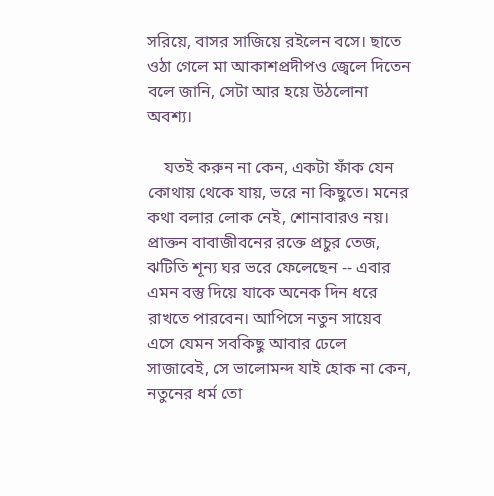সরিয়ে, বাসর সাজিয়ে রইলেন বসে। ছাতে ওঠা গেলে মা আকাশপ্রদীপও জ্বেলে দিতেন বলে জানি, সেটা আর হয়ে উঠলোনা অবশ্য।

    যতই করুন না কেন, একটা ফাঁক যেন কোথায় থেকে যায়, ভরে না কিছুতে। মনের কথা বলার লোক নেই, শোনাবারও নয়। প্রাক্তন বাবাজীবনের রক্তে প্রচুর তেজ, ঝটিতি শূন্য ঘর ভরে ফেলেছেন -- এবার এমন বস্তু দিয়ে যাকে অনেক দিন ধরে রাখতে পারবেন। আপিসে নতুন সায়েব এসে যেমন সবকিছু আবার ঢেলে সাজাবেই, সে ভালোমন্দ যাই হোক না কেন, নতুনের ধর্ম তো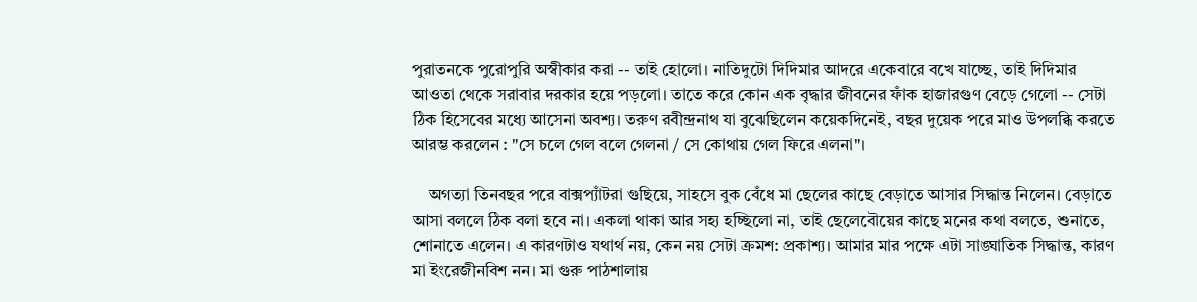পুরাতনকে পুরোপুরি অস্বীকার করা -- তাই হোলো। নাতিদুটো দিদিমার আদরে একেবারে বখে যাচ্ছে, তাই দিদিমার আওতা থেকে সরাবার দরকার হয়ে পড়লো। তাতে করে কোন এক বৃদ্ধার জীবনের ফাঁক হাজারগুণ বেড়ে গেলো -- সেটা ঠিক হিসেবের মধ্যে আসেনা অবশ্য। তরুণ রবীন্দ্রনাথ যা বুঝেছিলেন কয়েকদিনেই, বছর দুয়েক পরে মাও উপলব্ধি করতে আরম্ভ করলেন : "সে চলে গেল বলে গেলনা / সে কোথায় গেল ফিরে এলনা"।

    অগত্যা তিনবছর পরে বাক্সপ্যাঁটরা গুছিয়ে, সাহসে বুক বেঁধে মা ছেলের কাছে বেড়াতে আসার সিদ্ধান্ত নিলেন। বেড়াতে আসা বললে ঠিক বলা হবে না। একলা থাকা আর সহ্য হচ্ছিলো না, তাই ছেলেবৌয়ের কাছে মনের কথা বলতে, শুনাতে, শোনাতে এলেন। এ কারণটাও যথার্থ নয়, কেন নয় সেটা ক্রমশ: প্রকাশ্য। আমার মার পক্ষে এটা সাঙ্ঘাতিক সিদ্ধান্ত, কারণ মা ইংরেজীনবিশ নন। মা গুরু পাঠশালায়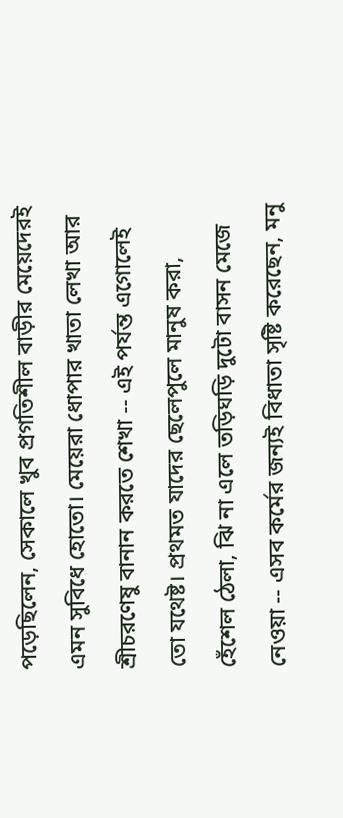পড়েছিলেন, সেকালে খুব প্রগতিশীল বাড়ীর মেয়েদেরই এমন সুবিধে হোতো। মেয়েরা ধোপার খাতা লেখা আর শ্রীচরণেষু বানান করতে শেখা -- এই পর্যন্ত এগোলেই তো যথেষ্ট। প্রথমত যাদের ছেলেপুলে মানুষ করা, হেঁশেল ঠেলা, ঝি না এলে তড়িঘড়ি দুটো বাসন মেজে নেওয়া -- এসব কর্মের জন্যই বিধাতা সৃষ্টি করেছেন, মনু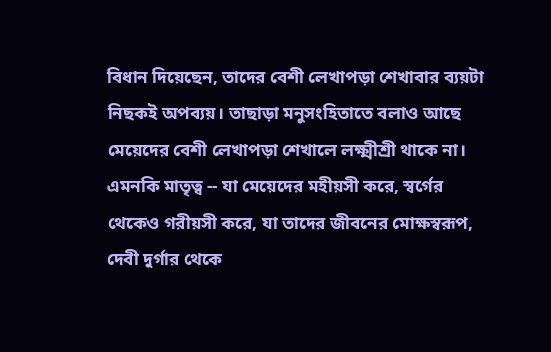বিধান দিয়েছেন, তাদের বেশী লেখাপড়া শেখাবার ব্যয়টা নিছকই অপব্যয়। তাছাড়া মনুসংহিতাতে বলাও আছে মেয়েদের বেশী লেখাপড়া শেখালে লক্ষ্মীশ্রী থাকে না। এমনকি মাতৃত্ব -- যা মেয়েদের মহীয়সী করে, স্বর্গের থেকেও গরীয়সী করে, যা তাদের জীবনের মোক্ষস্বরূপ, দেবী দুর্গার থেকে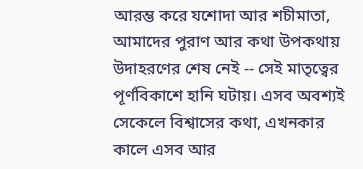আরম্ভ করে যশোদা আর শচীমাতা, আমাদের পুরাণ আর কথা উপকথায় উদাহরণের শেষ নেই -- সেই মাতৃত্বের পূর্ণবিকাশে হানি ঘটায়। এসব অবশ্যই সেকেলে বিশ্বাসের কথা, এখনকার কালে এসব আর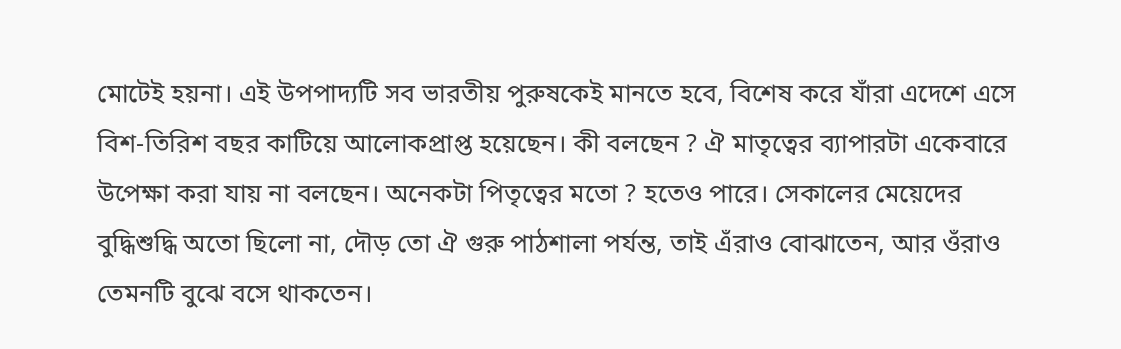মোটেই হয়না। এই উপপাদ্যটি সব ভারতীয় পুরুষকেই মানতে হবে, বিশেষ করে যাঁরা এদেশে এসে বিশ-তিরিশ বছর কাটিয়ে আলোকপ্রাপ্ত হয়েছেন। কী বলছেন ? ঐ মাতৃত্বের ব্যাপারটা একেবারে উপেক্ষা করা যায় না বলছেন। অনেকটা পিতৃত্বের মতো ? হতেও পারে। সেকালের মেয়েদের বুদ্ধিশুদ্ধি অতো ছিলো না, দৌড় তো ঐ গুরু পাঠশালা পর্যন্ত, তাই এঁরাও বোঝাতেন, আর ওঁরাও তেমনটি বুঝে বসে থাকতেন।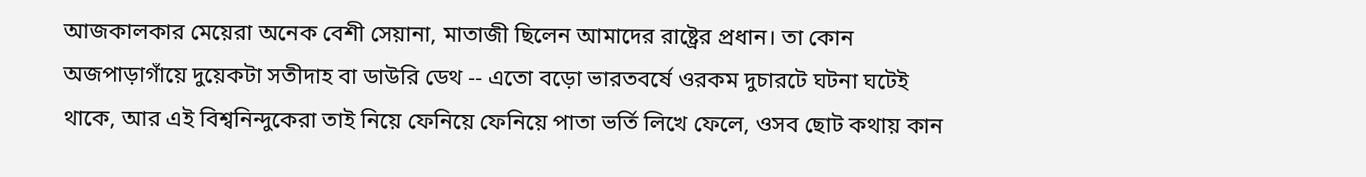আজকালকার মেয়েরা অনেক বেশী সেয়ানা, মাতাজী ছিলেন আমাদের রাষ্ট্রের প্রধান। তা কোন অজপাড়াগাঁয়ে দুয়েকটা সতীদাহ বা ডাউরি ডেথ -- এতো বড়ো ভারতবর্ষে ওরকম দুচারটে ঘটনা ঘটেই থাকে, আর এই বিশ্বনিন্দুকেরা তাই নিয়ে ফেনিয়ে ফেনিয়ে পাতা ভর্তি লিখে ফেলে, ওসব ছোট কথায় কান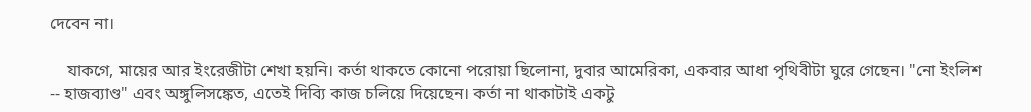দেবেন না।

    যাকগে, মায়ের আর ইংরেজীটা শেখা হয়নি। কর্তা থাকতে কোনো পরোয়া ছিলোনা, দুবার আমেরিকা, একবার আধা পৃথিবীটা ঘুরে গেছেন। "নো ইংলিশ -- হাজব্যাণ্ড" এবং অঙ্গুলিসঙ্কেত, এতেই দিব্যি কাজ চলিয়ে দিয়েছেন। কর্তা না থাকাটাই একটু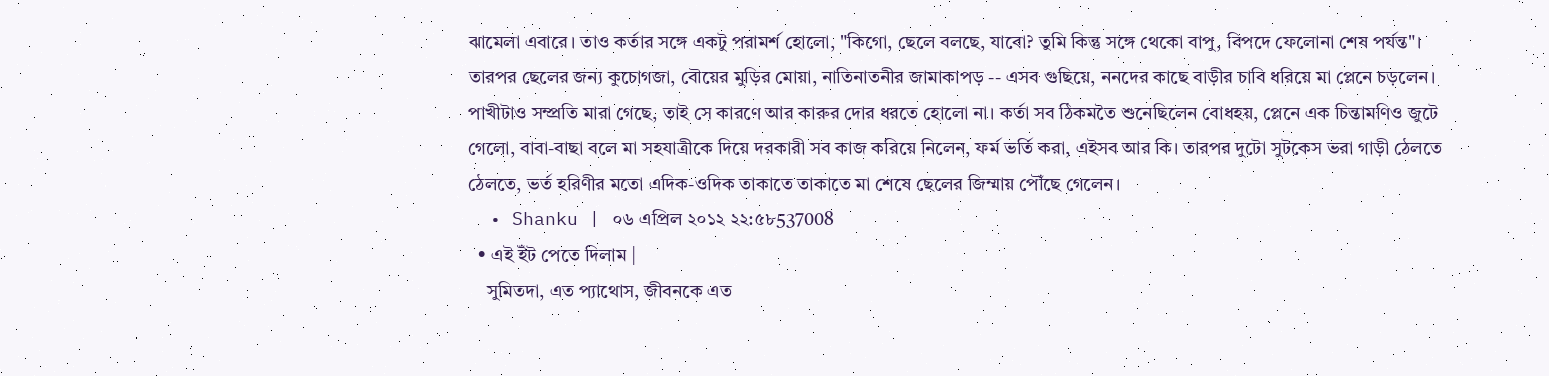ঝামেলা এবারে। তাও কর্তার সঙ্গে একটু পরামর্শ হোলো, "কিগো, ছেলে বলছে, যাবো? তুমি কিন্তু সঙ্গে থেকো বাপু, বিপদে ফেলোনা শেষ পর্যন্ত"। তারপর ছেলের জন্য কুচোগজা, বৌয়ের মুড়ির মোয়া, নাতিনাতনীর জামাকাপড় -- এসব গুছিয়ে, ননদের কাছে বাড়ীর চাবি ধরিয়ে মা প্লেনে চড়লেন। পাখীটাও সম্প্রতি মারা গেছে, তাই সে কারণে আর কারুর দোর ধরতে হোলো না। কর্তা সব ঠিকমতৈ শুনেছিলেন বোধহয়, প্লেনে এক চিন্তামণিও জুটে গেলো, বাবা-বাছা বলে মা সহযাত্রীকে দিয়ে দরকারী সব কাজ করিয়ে নিলেন, ফর্ম ভর্তি করা, এইসব আর কি। তারপর দুটো সুটকেস ভরা গাড়ী ঠেলতে ঠেলতে, ভর্ত হরিণীর মতো এদিক-ওদিক তাকাতে তাকাতে মা শেষে ছেলের জিম্মায় পৌঁছে গেলেন।
  • Shanku | ০৬ এপ্রিল ২০১২ ২২:৫৮537008
  • এই ইঁট পেতে দিলাম |
    সুমিতদা, এত প্যাথোস, জীবনকে এত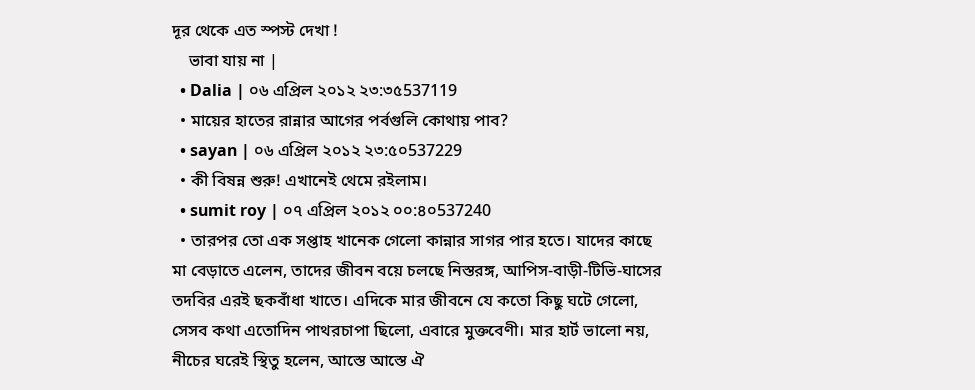দূর থেকে এত স্পস্ট দেখা !
    ভাবা যায় না |
  • Dalia | ০৬ এপ্রিল ২০১২ ২৩:৩৫537119
  • মায়ের হাতের রান্নার আগের পর্বগুলি কোথায় পাব?
  • sayan | ০৬ এপ্রিল ২০১২ ২৩:৫০537229
  • কী বিষন্ন শুরু! এখানেই থেমে রইলাম।
  • sumit roy | ০৭ এপ্রিল ২০১২ ০০:৪০537240
  • তারপর তো এক সপ্তাহ খানেক গেলো কান্নার সাগর পার হতে। যাদের কাছে মা বেড়াতে এলেন, তাদের জীবন বয়ে চলছে নিস্তরঙ্গ, আপিস-বাড়ী-টিভি-ঘাসের তদবির এরই ছকবাঁধা খাতে। এদিকে মার জীবনে যে কতো কিছু ঘটে গেলো, সেসব কথা এতোদিন পাথরচাপা ছিলো, এবারে মুক্তবেণী। মার হার্ট ভালো নয়, নীচের ঘরেই স্থিতু হলেন, আস্তে আস্তে ঐ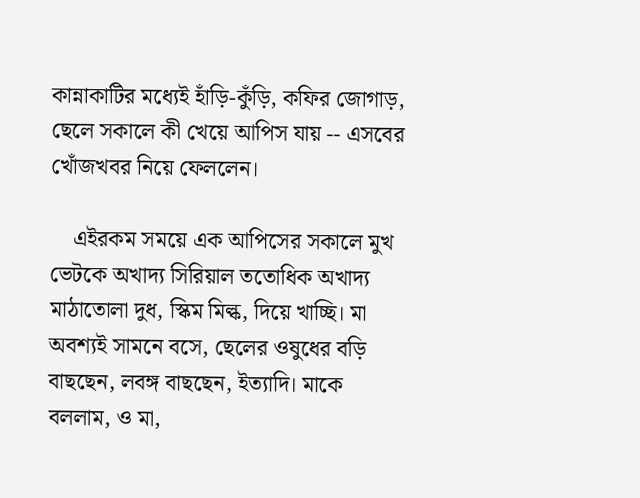কান্নাকাটির মধ্যেই হাঁড়ি-কুঁড়ি, কফির জোগাড়, ছেলে সকালে কী খেয়ে আপিস যায় -- এসবের খোঁজখবর নিয়ে ফেললেন।

    এইরকম সময়ে এক আপিসের সকালে মুখ ভেটকে অখাদ্য সিরিয়াল ততোধিক অখাদ্য মাঠাতোলা দুধ, স্কিম মিল্ক, দিয়ে খাচ্ছি। মা অবশ্যই সামনে বসে, ছেলের ওষুধের বড়ি বাছছেন, লবঙ্গ বাছছেন, ইত্যাদি। মাকে বললাম, ও মা,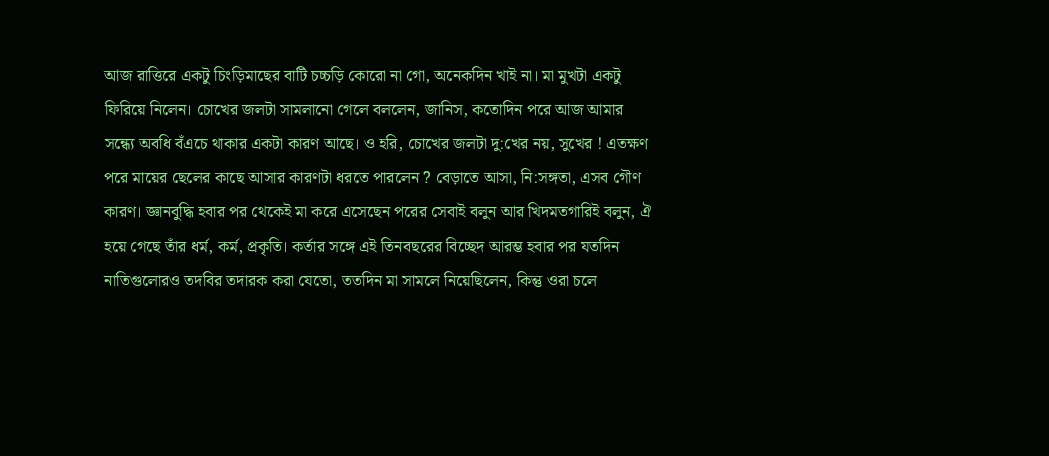আজ রাত্তিরে একটু চিংড়িমাছের বাটি চচ্চড়ি কোরো না গো, অনেকদিন খাই না। মা মুখটা একটু ফিরিয়ে নিলেন। চোখের জলটা সামলানো গেলে বললেন, জানিস, কতোদিন পরে আজ আমার সন্ধ্যে অবধি বঁএচে থাকার একটা কারণ আছে। ও হরি, চোখের জলটা দু:খের নয়, সুখের ! এতক্ষণ পরে মায়ের ছেলের কাছে আসার কারণটা ধরতে পারলেন ? বেড়াতে আসা, নি:সঙ্গতা, এসব গৌণ কারণ। জ্ঞানবুদ্ধি হবার পর থেকেই মা করে এসেছেন পরের সেবাই বলুন আর খিদমতগারিই বলুন, ঐ হয়ে গেছে তাঁর ধর্ম, কর্ম, প্রকৃতি। কর্তার সঙ্গে এই তিনবছরের বিচ্ছেদ আরম্ভ হবার পর যতদিন নাতিগুলোরও তদবির তদারক করা যেতো, ততদিন মা সামলে নিয়েছিলেন, কিন্তু ওরা চলে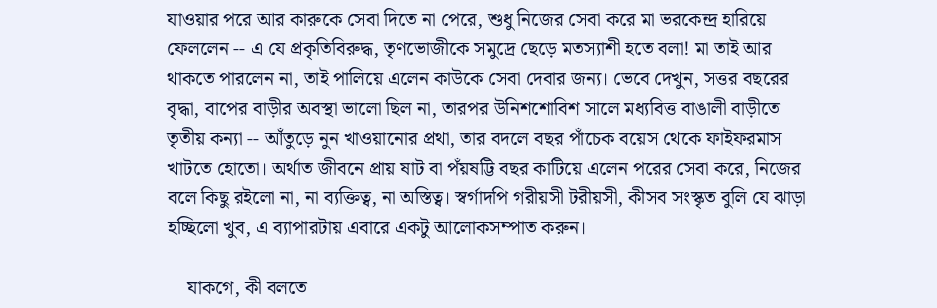যাওয়ার পরে আর কারুকে সেবা দিতে না পেরে, শুধু নিজের সেবা করে মা ভরকেন্দ্র হারিয়ে ফেললেন -- এ যে প্রকৃতিবিরুদ্ধ, তৃণভোজীকে সমুদ্রে ছেড়ে মতস্যাশী হতে বলা! মা তাই আর থাকতে পারলেন না, তাই পালিয়ে এলেন কাউকে সেবা দেবার জন্য। ভেবে দেখুন, সত্তর বছরের বৃদ্ধা, বাপের বাড়ীর অবস্থা ভালো ছিল না, তারপর উনিশশোবিশ সালে মধ্যবিত্ত বাঙালী বাড়ীতে তৃতীয় কন্যা -- আঁতুড়ে নুন খাওয়ানোর প্রথা, তার বদলে বছর পাঁচেক বয়েস থেকে ফাইফরমাস খাটতে হোতো। অর্থাত জীবনে প্রায় ষাট বা পঁয়ষট্টি বছর কাটিয়ে এলেন পরের সেবা করে, নিজের বলে কিছু রইলো না, না ব্যক্তিত্ব, না অস্তিত্ব। স্বর্গাদপি গরীয়সী টরীয়সী, কীসব সংস্কৃত বুলি যে ঝাড়া হচ্ছিলো খুব, এ ব্যাপারটায় এবারে একটু আলোকসম্পাত করুন।

    যাকগে, কী বলতে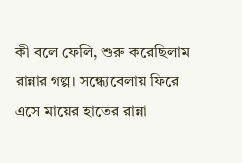কী বলে ফেলি, শুরু করেছিলাম রান্নার গল্প। সন্ধ্যেবেলায় ফিরে এসে মায়ের হাতের রান্না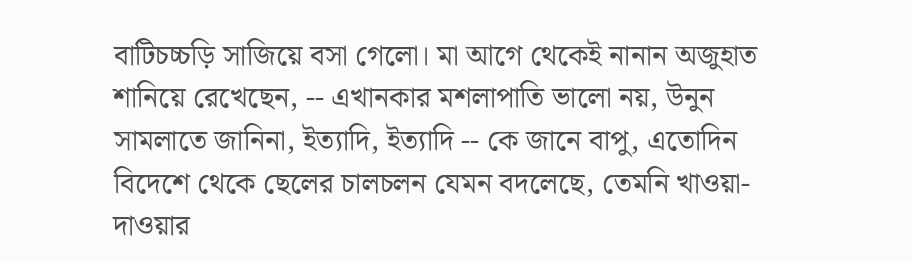বাটিচচ্চড়ি সাজিয়ে বসা গেলো। মা আগে থেকেই নানান অজুহাত শানিয়ে রেখেছেন, -- এখানকার মশলাপাতি ভালো নয়, উনুন সামলাতে জানিনা, ইত্যাদি, ইত্যাদি -- কে জানে বাপু, এতোদিন বিদেশে থেকে ছেলের চালচলন যেমন বদলেছে, তেমনি খাওয়া-দাওয়ার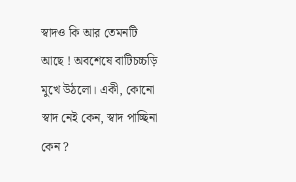স্বাদও কি আর তেমনটি আছে ! অবশেষে বাটিচচ্চড়ি মুখে উঠলো। একী, কোনো স্বাদ নেই কেন, স্বাদ পাচ্ছিনা কেন ?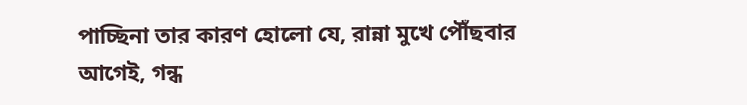পাচ্ছিনা তার কারণ হোলো যে, রান্না মুখে পৌঁছবার আগেই, গন্ধ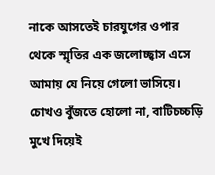নাকে আসতেই চারযুগের ওপার থেকে স্মৃতির এক জলোচ্ছ্বাস এসে আমায় যে নিয়ে গেলো ভাসিয়ে। চোখও বুঁজতে হোলো না, বাটিচচ্চড়ি মুখে দিয়েই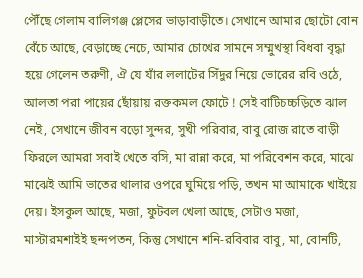পৌঁছে গেলাম বালিগঞ্জ প্লেসের ভাড়াবাড়ীতে। সেখানে আমার ছোটো বোন বেঁচে আছে, বেড়াচ্ছে নেচে, আমার চোখের সামনে সম্মুখস্থা বিধবা বৃদ্ধা হয়ে গেলেন তরুণী, ঐ যে যাঁর ললাটের সিঁদুর নিয়ে ভোরের রবি ওঠে, আলতা পরা পায়ের ছোঁয়ায় রক্তকমল ফোটে ! সেই বাটিচচ্চড়িতে ঝাল নেই, সেখানে জীবন বড়ো সুন্দর, সুখী পরিবার, বাবু রোজ রাতে বাড়ী ফিরলে আমরা সবাই খেতে বসি, মা রান্না করে, মা পরিবেশন করে, মাঝে মাঝেই আমি ভাতের থালার ওপরে ঘুমিয়ে পড়ি, তখন মা আমাকে খাইয়ে দেয়। ইসকুল আছে, মজা, ফুটবল খেলা আছে, সেটাও মজা, মাস্টারমশাইই ছন্দপতন, কিন্তু সেখানে শনি-রবিবার বাবু, মা, বোনটি,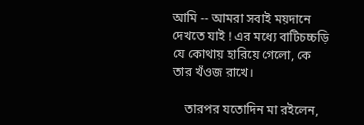আমি -- আমরা সবাই ময়দানে দেখতে যাই ! এর মধ্যে বাটিচচ্চড়ি যে কোথায় হারিয়ে গেলো, কে তার খঁওজ রাখে।

    তারপর যতোদিন মা রইলেন,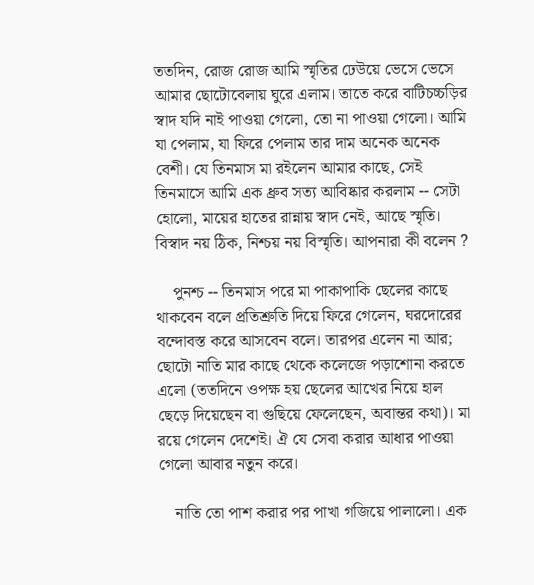ততদিন, রোজ রোজ আমি স্মৃতির ঢেউয়ে ভেসে ভেসে আমার ছোটোবেলায় ঘুরে এলাম। তাতে করে বাটিচচ্চড়ির স্বাদ যদি নাই পাওয়া গেলো, তো না পাওয়া গেলো। আমি যা পেলাম, যা ফিরে পেলাম তার দাম অনেক অনেক বেশী। যে তিনমাস মা রইলেন আমার কাছে, সেই তিনমাসে আমি এক ধ্রুব সত্য আবিষ্কার করলাম -- সেটা হোলো, মায়ের হাতের রান্নায় স্বাদ নেই, আছে স্মৃতি। বিস্বাদ নয় ঠিক, নিশ্চয় নয় বিস্মৃতি। আপনারা কী বলেন ?

    পুনশ্চ -- তিনমাস পরে মা পাকাপাকি ছেলের কাছে থাকবেন বলে প্রতিশ্রুতি দিয়ে ফিরে গেলেন, ঘরদোরের বন্দোবস্ত করে আসবেন বলে। তারপর এলেন না আর; ছোটো নাতি মার কাছে থেকে কলেজে পড়াশোনা করতে এলো (ততদিনে ওপক্ষ হয় ছেলের আখের নিয়ে হাল ছেড়ে দিয়েছেন বা গুছিয়ে ফেলেছেন, অবান্তর কথা)। মা রয়ে গেলেন দেশেই। ঐ যে সেবা করার আধার পাওয়া গেলো আবার নতুন করে।

    নাতি তো পাশ করার পর পাখা গজিয়ে পালালো। এক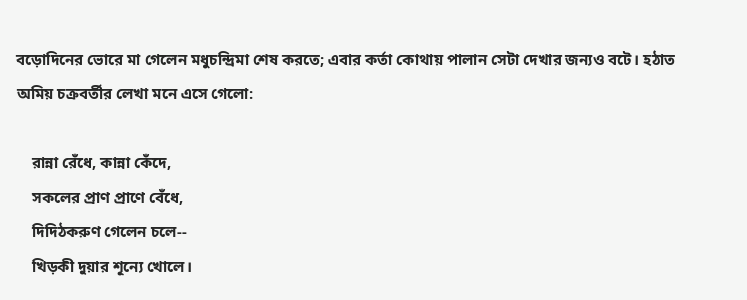বড়োদিনের ভোরে মা গেলেন মধুচন্দ্রিমা শেষ করতে; এবার কর্তা কোথায় পালান সেটা দেখার জন্যও বটে। হঠাত অমিয় চক্রবর্তীর লেখা মনে এসে গেলো:

    রান্না রেঁধে, কান্না কেঁদে,
    সকলের প্রাণ প্রাণে বেঁধে,
    দিদিঠকরুণ গেলেন চলে--
    খিড়কী দুয়ার শূন্যে খোলে।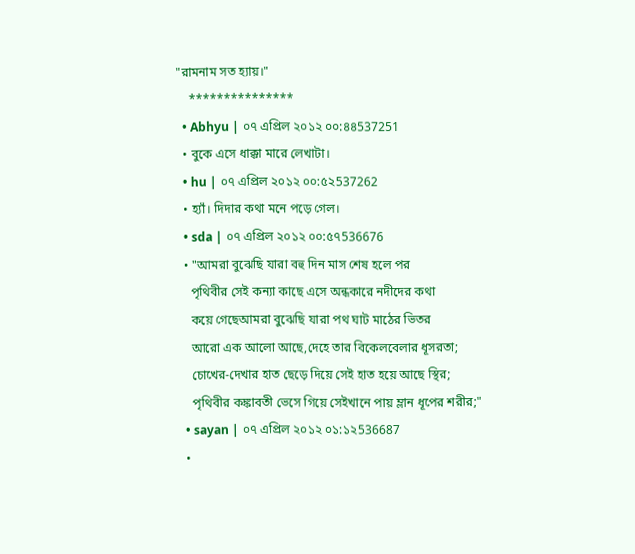"রামনাম সত হ্যায়।"
    ***************
  • Abhyu | ০৭ এপ্রিল ২০১২ ০০:৪৪537251
  • বুকে এসে ধাক্কা মারে লেখাটা।
  • hu | ০৭ এপ্রিল ২০১২ ০০:৫২537262
  • হ্যাঁ। দিদার কথা মনে পড়ে গেল।
  • sda | ০৭ এপ্রিল ২০১২ ০০:৫৭536676
  • "আমরা বুঝেছি যারা বহু দিন মাস শেষ হলে পর
    পৃথিবীর সেই কন্যা কাছে এসে অন্ধকারে নদীদের কথা
    কয়ে গেছেআমরা বুঝেছি যারা পথ ঘাট মাঠের ভিতর
    আরো এক আলো আছে,দেহে তার বিকেলবেলার ধূসরতা;
    চোখের-দেখার হাত ছেড়ে দিয়ে সেই হাত হয়ে আছে স্থির;
    পৃথিবীর কঙ্কাবতী ভেসে গিয়ে সেইখানে পায় ম্লান ধূপের শরীর;"
  • sayan | ০৭ এপ্রিল ২০১২ ০১:১২536687
  •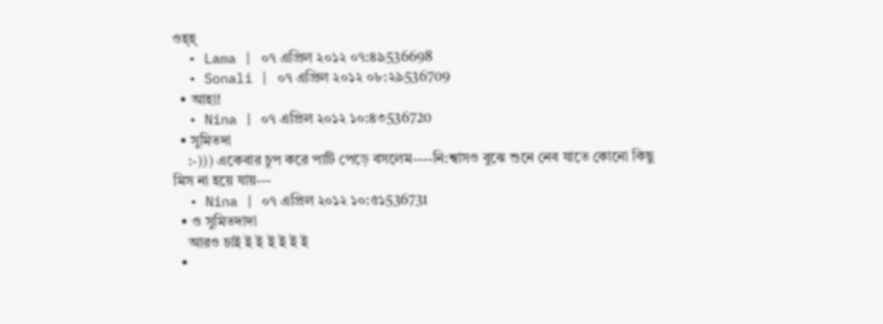ওহ্‌হ্‌
  • Lama | ০৭ এপ্রিল ২০১২ ০৭:৪৯536698
  • Sonali | ০৭ এপ্রিল ২০১২ ০৮:২৯536709
  • আহা!
  • Nina | ০৭ এপ্রিল ২০১২ ১০:৪৩536720
  • সুমিতদা
    :-))) একেবার চুপ করে পাটি পেড়ে বসলেম----নি:শ্বাসও বুঝে শুনে নেব যাতে কোনো কিছু মিস না হয়ে যায়---
  • Nina | ০৭ এপ্রিল ২০১২ ১০:৫১536731
  • ও সুমিতদাদা
    আরও চাই ই ই ই ই ই ই
  •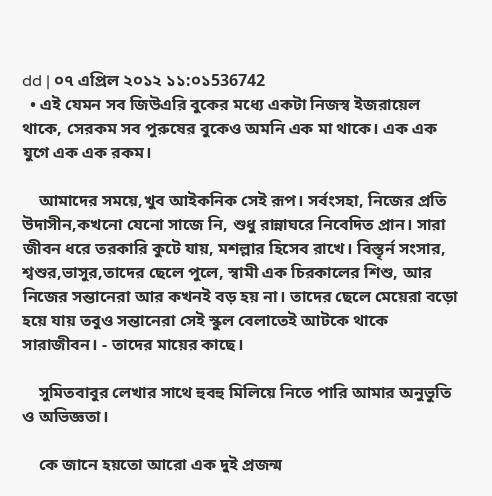dd | ০৭ এপ্রিল ২০১২ ১১:০১536742
  • এই যেমন সব জিউএরি বুকের মধ্যে একটা নিজস্ব ইজরায়েল থাকে, সেরকম সব পুরুষের বুকেও অমনি এক মা থাকে। এক এক যুগে এক এক রকম।

    আমাদের সময়ে,খুব আইকনিক সেই রূপ। সর্বংসহা, নিজের প্রতি উদাসীন,কখনো যেনো সাজে নি, শুধু রান্নাঘরে নিবেদিত প্রান। সারা জীবন ধরে তরকারি কুটে যায়, মশল্লার হিসেব রাখে। বিস্তৃর্ন সংসার, শ্বশুর,ভাসুর,তাদের ছেলে পুলে, স্বামী এক চিরকালের শিশু, আর নিজের সন্তানেরা আর কখনই বড় হয় না। তাদের ছেলে মেয়েরা বড়ো হয়ে যায় তবুও সন্তানেরা সেই স্কুল বেলাতেই আটকে থাকে সারাজীবন। - তাদের মায়ের কাছে।

    সুমিতবাবুর লেখার সাথে হুবহু মিলিয়ে নিতে পারি আমার অনুভুতি ও অভিজ্ঞতা।

    কে জানে হয়তো আরো এক দুই প্রজন্ম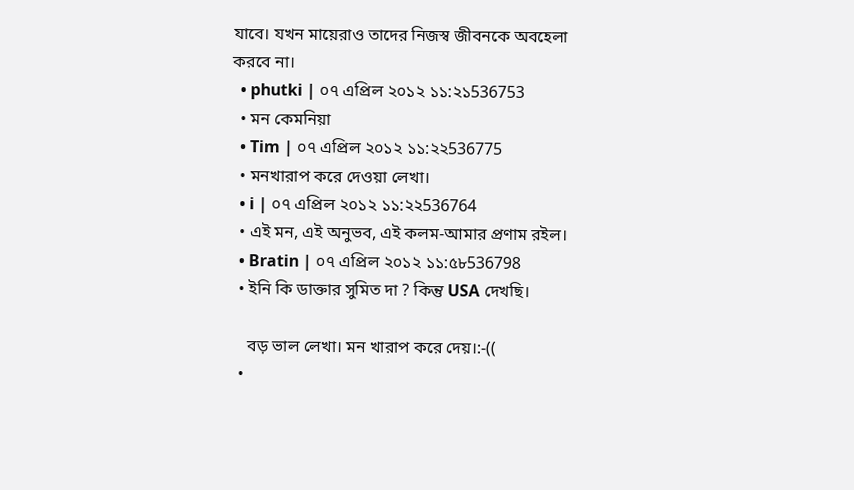যাবে। যখন মায়েরাও তাদের নিজস্ব জীবনকে অবহেলা করবে না।
  • phutki | ০৭ এপ্রিল ২০১২ ১১:২১536753
  • মন কেমনিয়া
  • Tim | ০৭ এপ্রিল ২০১২ ১১:২২536775
  • মনখারাপ করে দেওয়া লেখা।
  • i | ০৭ এপ্রিল ২০১২ ১১:২২536764
  • এই মন, এই অনুভব, এই কলম-আমার প্রণাম রইল।
  • Bratin | ০৭ এপ্রিল ২০১২ ১১:৫৮536798
  • ইনি কি ডাক্তার সুমিত দা ? কিন্তু USA দেখছি।

    বড় ভাল লেখা। মন খারাপ করে দেয়।:-((
  •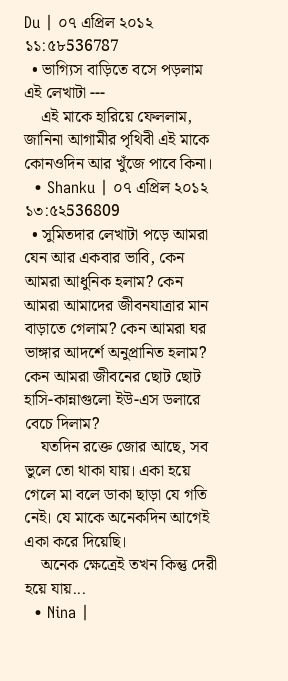Du | ০৭ এপ্রিল ২০১২ ১১:৫৮536787
  • ভাগ্যিস বাড়িতে বসে পড়লাম এই লেখাটা ---
    এই মাকে হারিয়ে ফেললাম, জানিনা আগামীর পৃথিবী এই মাকে কোনওদিন আর খুঁজে পাবে কিনা।
  • Shanku | ০৭ এপ্রিল ২০১২ ১৩:৫২536809
  • সুমিতদার লেখাটা পড়ে আমরা যেন আর একবার ভাবি, কেন আমরা আধুনিক হলাম? কেন আমরা আমাদের জীবনযাত্রার মান বাড়াতে গেলাম? কেন আমরা ঘর ভাঙ্গার আদর্শে অনুপ্রানিত হলাম? কেন আমরা জীবনের ছোট ছোট হাসি-কান্নাগুলো ইউ-এস ডলারে বেচে দিলাম?
    যতদিন রক্তে জোর আছে, সব ভুলে তো থাকা যায়। একা হয়ে গেলে মা বলে ডাকা ছাড়া যে গতি নেই। যে মাকে অনেকদিন আগেই একা করে দিয়েছি।
    অনেক ক্ষেত্রেই তখন কিন্তু দেরী হয়ে যায়...
  • Nina |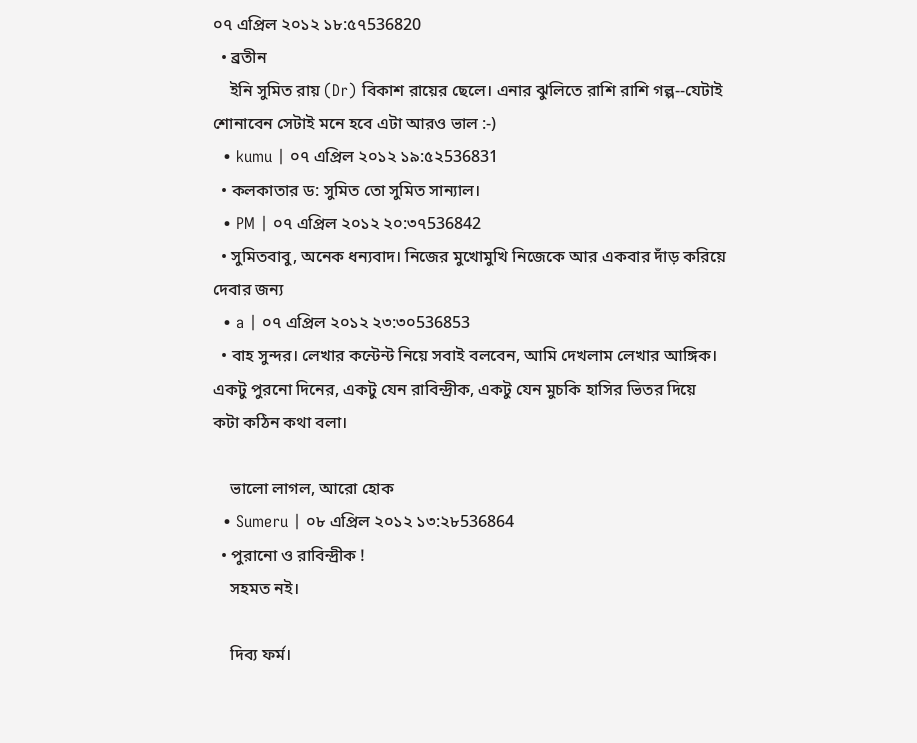০৭ এপ্রিল ২০১২ ১৮:৫৭536820
  • ব্রতীন
    ইনি সুমিত রায় (Dr) বিকাশ রায়ের ছেলে। এনার ঝুলিতে রাশি রাশি গল্প--যেটাই শোনাবেন সেটাই মনে হবে এটা আরও ভাল :-)
  • kumu | ০৭ এপ্রিল ২০১২ ১৯:৫২536831
  • কলকাতার ড: সুমিত তো সুমিত সান্যাল।
  • PM | ০৭ এপ্রিল ২০১২ ২০:৩৭536842
  • সুমিতবাবু, অনেক ধন্যবাদ। নিজের মুখোমুখি নিজেকে আর একবার দাঁড় করিয়ে দেবার জন্য
  • a | ০৭ এপ্রিল ২০১২ ২৩:৩০536853
  • বাহ সুন্দর। লেখার কন্টেন্ট নিয়ে সবাই বলবেন, আমি দেখলাম লেখার আঙ্গিক। একটু পুরনো দিনের, একটু যেন রাবিন্দ্রীক, একটু যেন মুচকি হাসির ভিতর দিয়ে কটা কঠিন কথা বলা।

    ভালো লাগল, আরো হোক
  • Sumeru | ০৮ এপ্রিল ২০১২ ১৩:২৮536864
  • পুরানো ও রাবিন্দ্রীক !
    সহমত নই।

    দিব্য ফর্ম।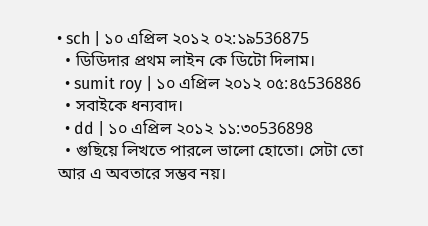• sch | ১০ এপ্রিল ২০১২ ০২:১৯536875
  • ডিডিদার প্রথম লাইন কে ডিটো দিলাম।
  • sumit roy | ১০ এপ্রিল ২০১২ ০৫:৪৫536886
  • সবাইকে ধন্যবাদ।
  • dd | ১০ এপ্রিল ২০১২ ১১:৩০536898
  • গুছিয়ে লিখতে পারলে ভালো হোতো। সেটা তো আর এ অবতারে সম্ভব নয়।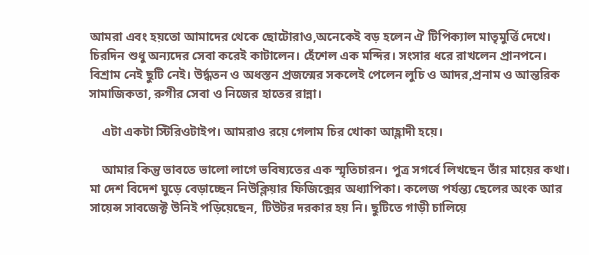আমরা এবং হয়তো আমাদের থেকে ছোটোরাও,অনেকেই বড় হলেন ঐ টিপিক্যাল মাতৃমুর্ত্তি দেখে। চিরদিন শুধু অন্যদের সেবা করেই কাটালেন। হেঁশেল এক মন্দির। সংসার ধরে রাখলেন প্রানপনে। বিশ্রাম নেই ছুটি নেই। উর্দ্ধতন ও অধস্তন প্রজন্মের সকলেই পেলেন লুচি ও আদর,প্রনাম ও আন্তরিক সামাজিকতা, রুগীর সেবা ও নিজের হাতের রান্না।

    এটা একটা স্টিরিওটাইপ। আমরাও রয়ে গেলাম চির খোকা আহ্লাদী হয়ে।

    আমার কিন্তু ভাবতে ভালো লাগে ভবিষ্যতের এক স্মৃতিচারন। পুত্র সগর্বে লিখছেন তাঁর মায়ের কথা। মা দেশ বিদেশ ঘুড়ে বেড়াচ্ছেন নিউক্লিয়ার ফিজিক্সের অধ্যাপিকা। কলেজ পর্যন্ত্য ছেলের অংক আর সায়েন্স সাবজেক্ট উনিই পড়িয়েছেন, টিউটর দরকার হয় নি। ছুটিতে গাড়ী চালিয়ে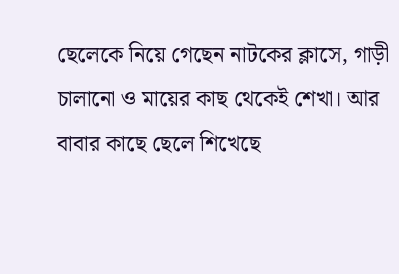ছেলেকে নিয়ে গেছেন নাটকের ক্লাসে, গাড়ী চালানো ও মায়ের কাছ থেকেই শেখা। আর বাবার কাছে ছেলে শিখেছে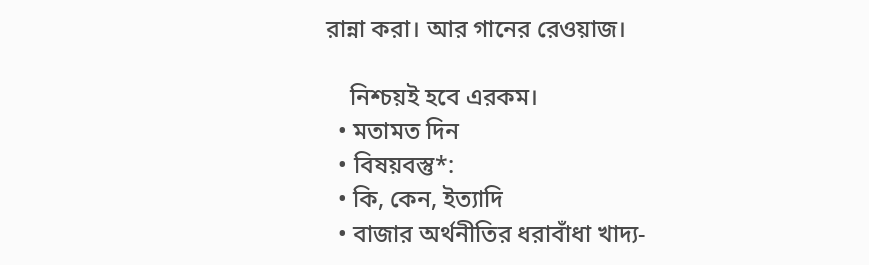রান্না করা। আর গানের রেওয়াজ।

    নিশ্চয়ই হবে এরকম।
  • মতামত দিন
  • বিষয়বস্তু*:
  • কি, কেন, ইত্যাদি
  • বাজার অর্থনীতির ধরাবাঁধা খাদ্য-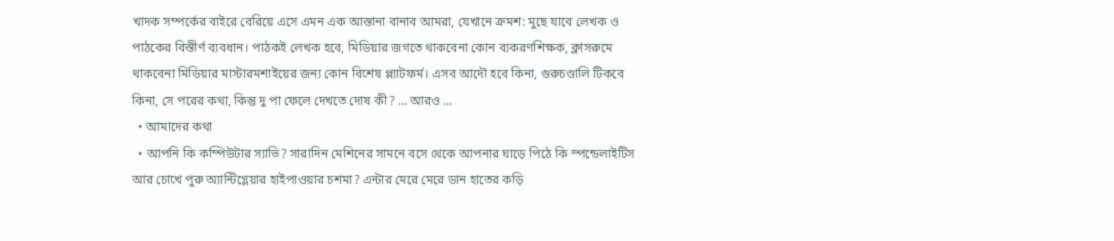খাদক সম্পর্কের বাইরে বেরিয়ে এসে এমন এক আস্তানা বানাব আমরা, যেখানে ক্রমশ: মুছে যাবে লেখক ও পাঠকের বিস্তীর্ণ ব্যবধান। পাঠকই লেখক হবে, মিডিয়ার জগতে থাকবেনা কোন ব্যকরণশিক্ষক, ক্লাসরুমে থাকবেনা মিডিয়ার মাস্টারমশাইয়ের জন্য কোন বিশেষ প্ল্যাটফর্ম। এসব আদৌ হবে কিনা, গুরুচণ্ডালি টিকবে কিনা, সে পরের কথা, কিন্তু দু পা ফেলে দেখতে দোষ কী? ... আরও ...
  • আমাদের কথা
  • আপনি কি কম্পিউটার স্যাভি? সারাদিন মেশিনের সামনে বসে থেকে আপনার ঘাড়ে পিঠে কি স্পন্ডেলাইটিস আর চোখে পুরু অ্যান্টিগ্লেয়ার হাইপাওয়ার চশমা? এন্টার মেরে মেরে ডান হাতের কড়ি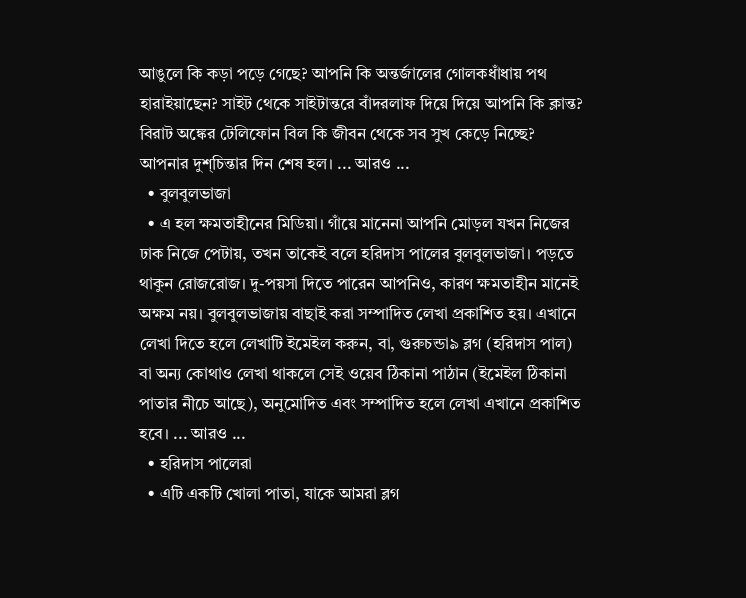আঙুলে কি কড়া পড়ে গেছে? আপনি কি অন্তর্জালের গোলকধাঁধায় পথ হারাইয়াছেন? সাইট থেকে সাইটান্তরে বাঁদরলাফ দিয়ে দিয়ে আপনি কি ক্লান্ত? বিরাট অঙ্কের টেলিফোন বিল কি জীবন থেকে সব সুখ কেড়ে নিচ্ছে? আপনার দুশ্‌চিন্তার দিন শেষ হল। ... আরও ...
  • বুলবুলভাজা
  • এ হল ক্ষমতাহীনের মিডিয়া। গাঁয়ে মানেনা আপনি মোড়ল যখন নিজের ঢাক নিজে পেটায়, তখন তাকেই বলে হরিদাস পালের বুলবুলভাজা। পড়তে থাকুন রোজরোজ। দু-পয়সা দিতে পারেন আপনিও, কারণ ক্ষমতাহীন মানেই অক্ষম নয়। বুলবুলভাজায় বাছাই করা সম্পাদিত লেখা প্রকাশিত হয়। এখানে লেখা দিতে হলে লেখাটি ইমেইল করুন, বা, গুরুচন্ডা৯ ব্লগ (হরিদাস পাল) বা অন্য কোথাও লেখা থাকলে সেই ওয়েব ঠিকানা পাঠান (ইমেইল ঠিকানা পাতার নীচে আছে), অনুমোদিত এবং সম্পাদিত হলে লেখা এখানে প্রকাশিত হবে। ... আরও ...
  • হরিদাস পালেরা
  • এটি একটি খোলা পাতা, যাকে আমরা ব্লগ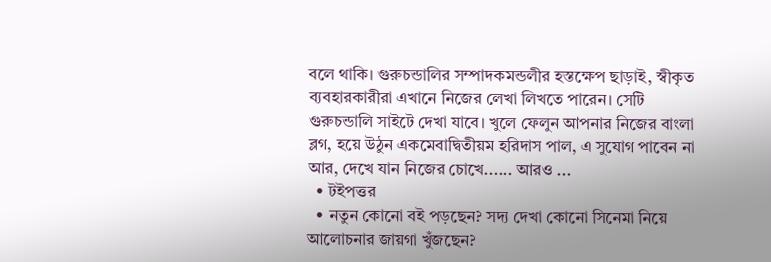বলে থাকি। গুরুচন্ডালির সম্পাদকমন্ডলীর হস্তক্ষেপ ছাড়াই, স্বীকৃত ব্যবহারকারীরা এখানে নিজের লেখা লিখতে পারেন। সেটি গুরুচন্ডালি সাইটে দেখা যাবে। খুলে ফেলুন আপনার নিজের বাংলা ব্লগ, হয়ে উঠুন একমেবাদ্বিতীয়ম হরিদাস পাল, এ সুযোগ পাবেন না আর, দেখে যান নিজের চোখে...... আরও ...
  • টইপত্তর
  • নতুন কোনো বই পড়ছেন? সদ্য দেখা কোনো সিনেমা নিয়ে আলোচনার জায়গা খুঁজছেন?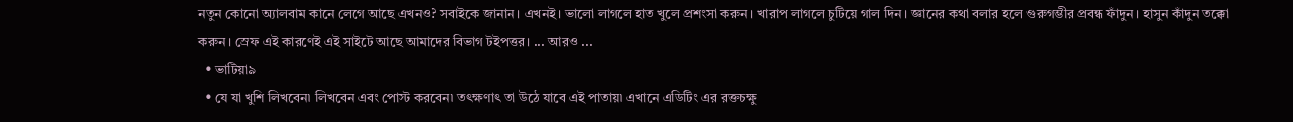নতুন কোনো অ্যালবাম কানে লেগে আছে এখনও? সবাইকে জানান। এখনই। ভালো লাগলে হাত খুলে প্রশংসা করুন। খারাপ লাগলে চুটিয়ে গাল দিন। জ্ঞানের কথা বলার হলে গুরুগম্ভীর প্রবন্ধ ফাঁদুন। হাসুন কাঁদুন তক্কো করুন। স্রেফ এই কারণেই এই সাইটে আছে আমাদের বিভাগ টইপত্তর। ... আরও ...
  • ভাটিয়া৯
  • যে যা খুশি লিখবেন৷ লিখবেন এবং পোস্ট করবেন৷ তৎক্ষণাৎ তা উঠে যাবে এই পাতায়৷ এখানে এডিটিং এর রক্তচক্ষু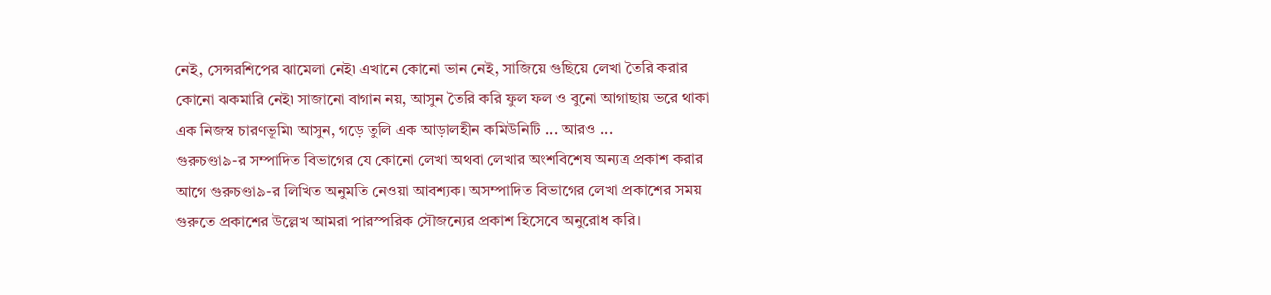নেই, সেন্সরশিপের ঝামেলা নেই৷ এখানে কোনো ভান নেই, সাজিয়ে গুছিয়ে লেখা তৈরি করার কোনো ঝকমারি নেই৷ সাজানো বাগান নয়, আসুন তৈরি করি ফুল ফল ও বুনো আগাছায় ভরে থাকা এক নিজস্ব চারণভূমি৷ আসুন, গড়ে তুলি এক আড়ালহীন কমিউনিটি ... আরও ...
গুরুচণ্ডা৯-র সম্পাদিত বিভাগের যে কোনো লেখা অথবা লেখার অংশবিশেষ অন্যত্র প্রকাশ করার আগে গুরুচণ্ডা৯-র লিখিত অনুমতি নেওয়া আবশ্যক। অসম্পাদিত বিভাগের লেখা প্রকাশের সময় গুরুতে প্রকাশের উল্লেখ আমরা পারস্পরিক সৌজন্যের প্রকাশ হিসেবে অনুরোধ করি।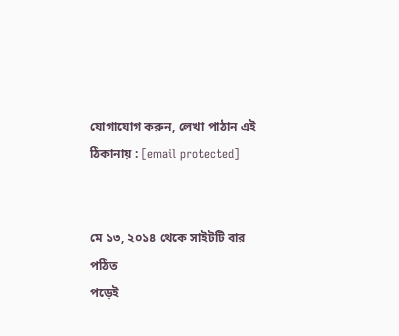যোগাযোগ করুন, লেখা পাঠান এই ঠিকানায় : [email protected]


মে ১৩, ২০১৪ থেকে সাইটটি বার পঠিত
পড়েই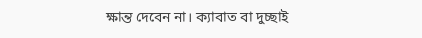ক্ষান্ত দেবেন না। ক্যাবাত বা দুচ্ছাই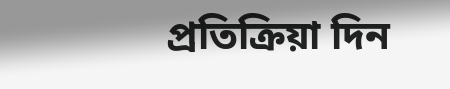প্রতিক্রিয়া দিন